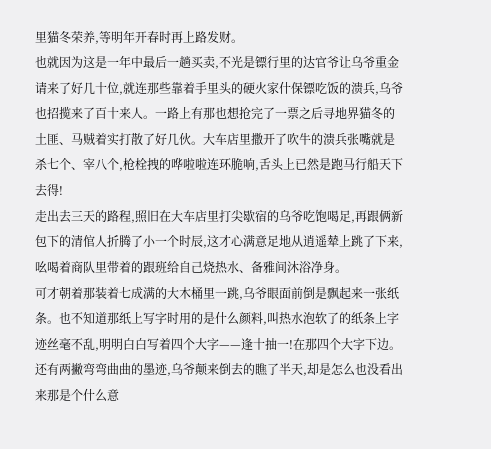里猫冬荣养,等明年开春时再上路发财。
也就因为这是一年中最后一趟买卖,不光是镖行里的达官爷让乌爷重金请来了好几十位,就连那些靠着手里头的硬火家什保镖吃饭的溃兵,乌爷也招揽来了百十来人。一路上有那也想抢完了一票之后寻地界猫冬的土匪、马贼着实打散了好几伙。大车店里撒开了吹牛的溃兵张嘴就是杀七个、宰八个,枪栓拽的哗啦啦连环脆响,舌头上已然是跑马行船天下去得!
走出去三天的路程,照旧在大车店里打尖歇宿的乌爷吃饱喝足,再跟俩新包下的清倌人折腾了小一个时辰,这才心满意足地从逍遥辇上跳了下来,吆喝着商队里带着的跟班给自己烧热水、备雅间沐浴净身。
可才朝着那装着七成满的大木桶里一跳,乌爷眼面前倒是飘起来一张纸条。也不知道那纸上写字时用的是什么颜料,叫热水泡软了的纸条上字迹丝毫不乱,明明白白写着四个大字——逢十抽一!在那四个大字下边。还有两撇弯弯曲曲的墨迹,乌爷颠来倒去的瞧了半天,却是怎么也没看出来那是个什么意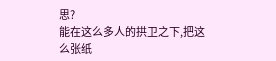思?
能在这么多人的拱卫之下,把这么张纸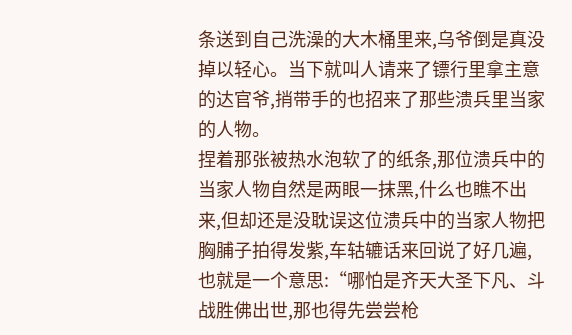条送到自己洗澡的大木桶里来,乌爷倒是真没掉以轻心。当下就叫人请来了镖行里拿主意的达官爷,捎带手的也招来了那些溃兵里当家的人物。
捏着那张被热水泡软了的纸条,那位溃兵中的当家人物自然是两眼一抹黑,什么也瞧不出来,但却还是没耽误这位溃兵中的当家人物把胸脯子拍得发紫,车轱辘话来回说了好几遍,也就是一个意思:“哪怕是齐天大圣下凡、斗战胜佛出世,那也得先尝尝枪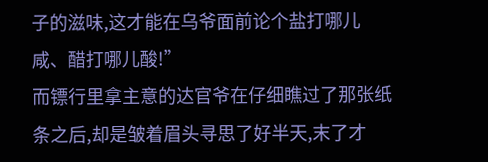子的滋味,这才能在乌爷面前论个盐打哪儿咸、醋打哪儿酸!”
而镖行里拿主意的达官爷在仔细瞧过了那张纸条之后,却是皱着眉头寻思了好半天,末了才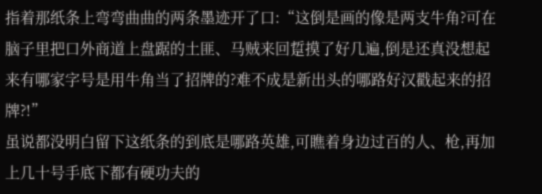指着那纸条上弯弯曲曲的两条墨迹开了口:“这倒是画的像是两支牛角?可在脑子里把口外商道上盘踞的土匪、马贼来回踅摸了好几遍,倒是还真没想起来有哪家字号是用牛角当了招牌的?难不成是新出头的哪路好汉戳起来的招牌?!”
虽说都没明白留下这纸条的到底是哪路英雄,可瞧着身边过百的人、枪,再加上几十号手底下都有硬功夫的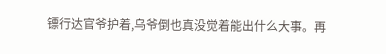镖行达官爷护着,乌爷倒也真没觉着能出什么大事。再